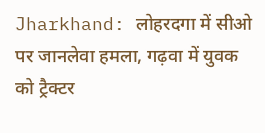Jharkhand: लोहरदगा में सीओ पर जानलेवा हमला, गढ़वा में युवक को ट्रैक्टर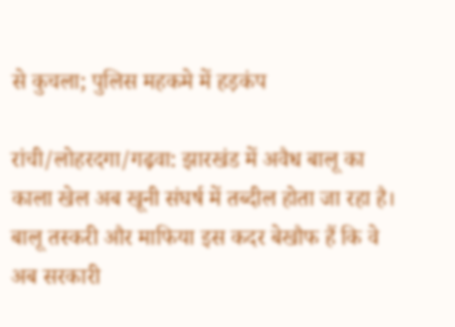से कुचला; पुलिस महकमे में हड़कंप

रांची/लोहरदगा/गढ़वा: झारखंड में अवैध बालू का काला खेल अब खूनी संघर्ष में तब्दील होता जा रहा है। बालू तस्करी और माफिया इस कदर बेखौफ हैं कि वे अब सरकारी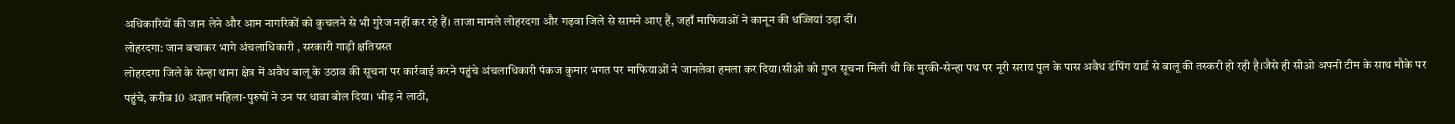अधिकारियों की जान लेने और आम नागरिकों को कुचलने से भी गुरेज नहीं कर रहे हैं। ताजा मामले लोहरदगा और गढ़वा जिले से सामने आए हैं, जहाँ माफियाओं ने कानून की धज्जियां उड़ा दीं।
लोहरदगा: जान बचाकर भागे अंचलाधिकारी , सरकारी गाड़ी क्षतिग्रस्त
लोहरदगा जिले के सेन्हा थाना क्षेत्र में अवैध बालू के उठाव की सूचना पर कार्रवाई करने पहुंचे अंचलाधिकारी पंकज कुमार भगत पर माफियाओं ने जानलेवा हमला कर दिया।सीओ को गुप्त सूचना मिली थी कि मुरकी-सेन्हा पथ पर नूरी सराय पुल के पास अवैध डंपिंग यार्ड से बालू की तस्करी हो रही है।जैसे ही सीओ अपनी टीम के साथ मौके पर पहुंचे, करीब 10 अज्ञात महिला-पुरुषों ने उन पर धावा बोल दिया। भीड़ ने लाठी,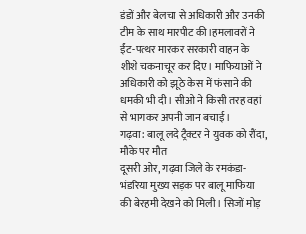डंडों और बेलचा से अधिकारी और उनकी टीम के साथ मारपीट की।हमलावरों ने ईंट-पत्थर मारकर सरकारी वाहन के शीशे चकनाचूर कर दिए। माफियाओं ने अधिकारी को झूठे केस में फंसाने की धमकी भी दी। सीओ ने किसी तरह वहां से भागकर अपनी जान बचाई।
गढ़वा: बालू लदे ट्रैक्टर ने युवक को रौंदा, मौके पर मौत
दूसरी ओर, गढ़वा जिले के रमकंडा-भंडरिया मुख्य सड़क पर बालू माफिया की बेरहमी देखने को मिली। सिजों मोड़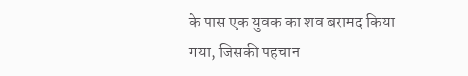के पास एक युवक का शव बरामद किया गया, जिसकी पहचान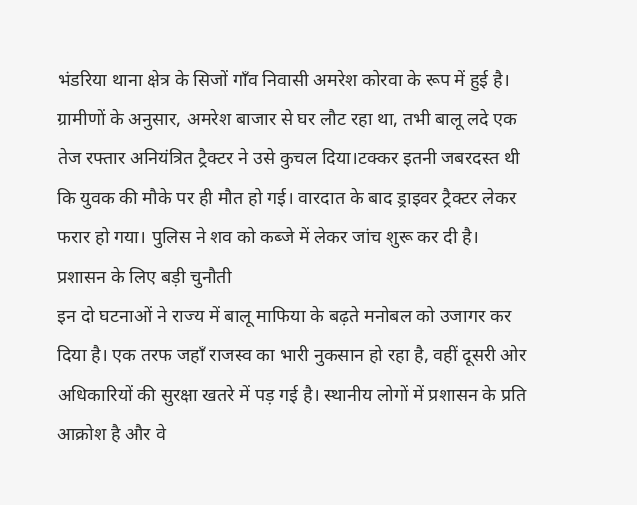भंडरिया थाना क्षेत्र के सिजों गाँव निवासी अमरेश कोरवा के रूप में हुई है। ग्रामीणों के अनुसार, अमरेश बाजार से घर लौट रहा था, तभी बालू लदे एक तेज रफ्तार अनियंत्रित ट्रैक्टर ने उसे कुचल दिया।टक्कर इतनी जबरदस्त थी कि युवक की मौके पर ही मौत हो गई। वारदात के बाद ड्राइवर ट्रैक्टर लेकर फरार हो गया। पुलिस ने शव को कब्जे में लेकर जांच शुरू कर दी है।
प्रशासन के लिए बड़ी चुनौती
इन दो घटनाओं ने राज्य में बालू माफिया के बढ़ते मनोबल को उजागर कर दिया है। एक तरफ जहाँ राजस्व का भारी नुकसान हो रहा है, वहीं दूसरी ओर अधिकारियों की सुरक्षा खतरे में पड़ गई है। स्थानीय लोगों में प्रशासन के प्रति आक्रोश है और वे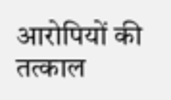आरोपियों की तत्काल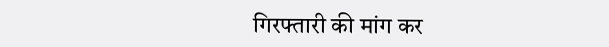गिरफ्तारी की मांग कर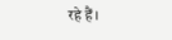रहे हैं।